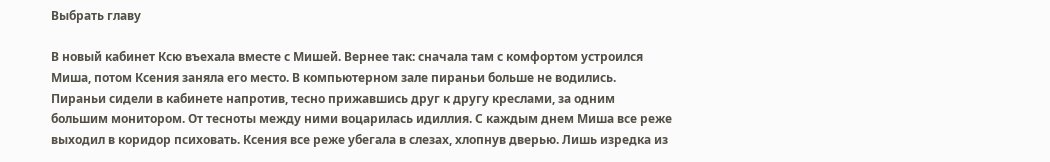Выбрать главу

В новый кабинет Ксю въехала вместе с Мишей. Вернее так: сначала там с комфортом устроился Миша, потом Ксения заняла его место. В компьютерном зале пираньи больше не водились. Пираньи сидели в кабинете напротив, тесно прижавшись друг к другу креслами, за одним большим монитором. От тесноты между ними воцарилась идиллия. С каждым днем Миша все реже выходил в коридор психовать. Ксения все реже убегала в слезах, хлопнув дверью. Лишь изредка из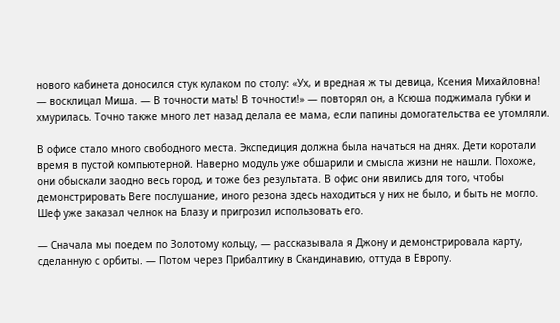нового кабинета доносился стук кулаком по столу: «Ух, и вредная ж ты девица, Ксения Михайловна! — восклицал Миша. — В точности мать! В точности!» — повторял он, а Ксюша поджимала губки и хмурилась. Точно также много лет назад делала ее мама, если папины домогательства ее утомляли.

В офисе стало много свободного места. Экспедиция должна была начаться на днях. Дети коротали время в пустой компьютерной. Наверно модуль уже обшарили и смысла жизни не нашли. Похоже, они обыскали заодно весь город, и тоже без результата. В офис они явились для того, чтобы демонстрировать Веге послушание, иного резона здесь находиться у них не было, и быть не могло. Шеф уже заказал челнок на Блазу и пригрозил использовать его.

— Сначала мы поедем по Золотому кольцу, — рассказывала я Джону и демонстрировала карту, сделанную с орбиты. — Потом через Прибалтику в Скандинавию, оттуда в Европу.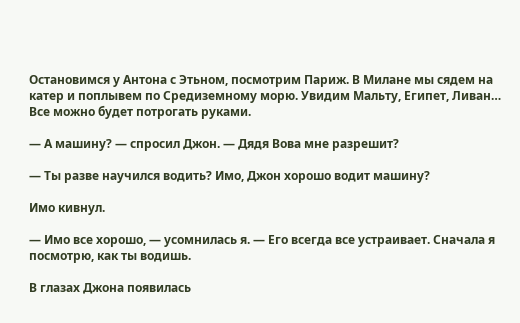Остановимся у Антона с Этьном, посмотрим Париж. В Милане мы сядем на катер и поплывем по Средиземному морю. Увидим Мальту, Египет, Ливан… Все можно будет потрогать руками.

— А машину? — спросил Джон. — Дядя Вова мне разрешит?

— Ты разве научился водить? Имо, Джон хорошо водит машину?

Имо кивнул.

— Имо все хорошо, — усомнилась я. — Его всегда все устраивает. Сначала я посмотрю, как ты водишь.

В глазах Джона появилась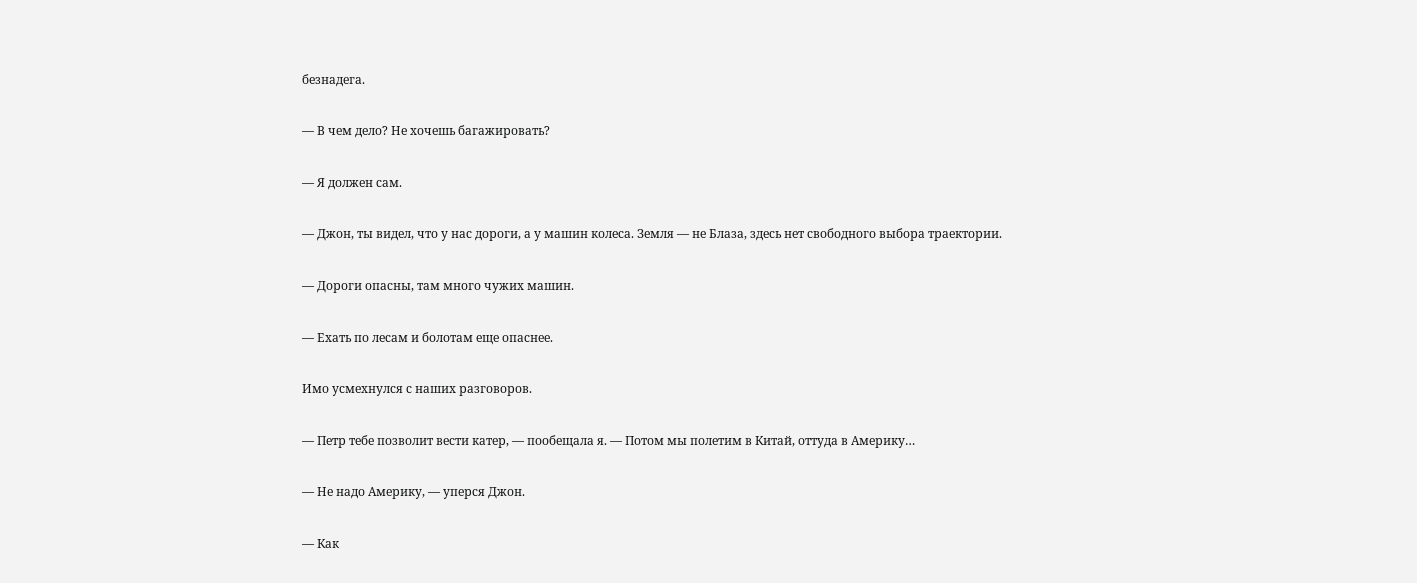безнадега.

— В чем дело? Не хочешь багажировать?

— Я должен сам.

— Джон, ты видел, что у нас дороги, а у машин колеса. Земля — не Блаза, здесь нет свободного выбора траектории.

— Дороги опасны, там много чужих машин.

— Ехать по лесам и болотам еще опаснее.

Имо усмехнулся с наших разговоров.

— Петр тебе позволит вести катер, — пообещала я. — Потом мы полетим в Китай, оттуда в Америку…

— Не надо Америку, — уперся Джон.

— Как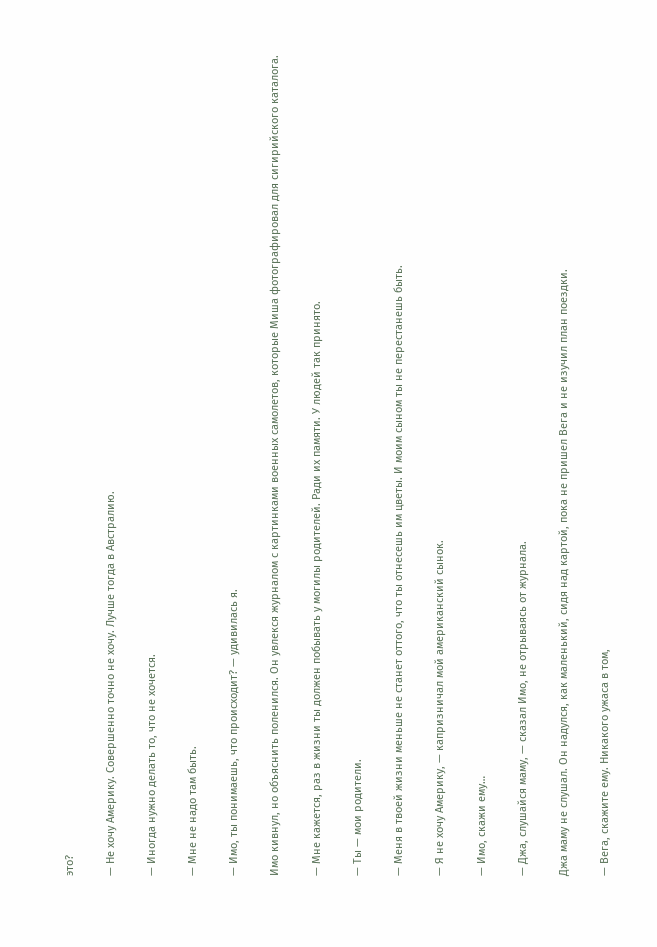это?

— Не хочу Америку. Совершенно точно не хочу. Лучше тогда в Австралию.

— Иногда нужно делать то, что не хочется.

— Мне не надо там быть.

— Имо, ты понимаешь, что происходит? — удивилась я.

Имо кивнул, но объяснить поленился. Он увлекся журналом с картинками военных самолетов, которые Миша фотографировал для сигирийского каталога.

— Мне кажется, раз в жизни ты должен побывать у могилы родителей. Ради их памяти. У людей так принято.

— Ты — мои родители.

— Меня в твоей жизни меньше не станет оттого, что ты отнесешь им цветы. И моим сыном ты не перестанешь быть.

— Я не хочу Америку, — капризничал мой американский сынок.

— Имо, скажи ему…

— Джа, слушайся маму, — сказал Имо, не отрываясь от журнала.

Джа маму не слушал. Он надулся, как маленький, сидя над картой, пока не пришел Вега и не изучил план поездки.

— Вега, скажите ему. Никакого ужаса в том,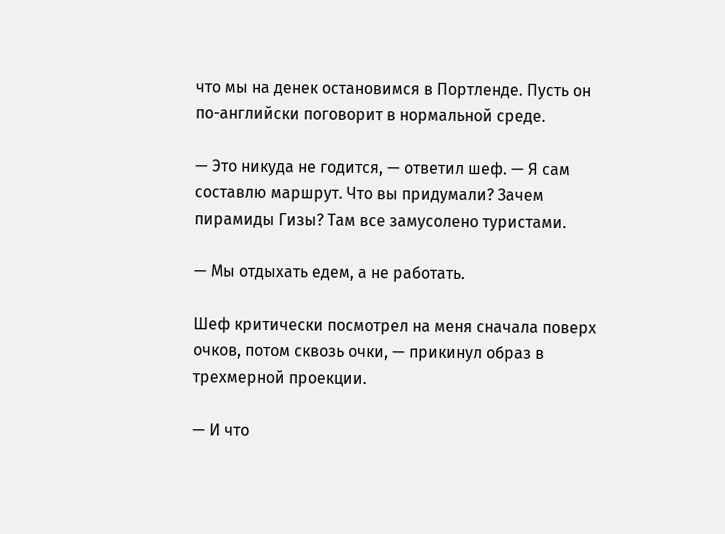что мы на денек остановимся в Портленде. Пусть он по-английски поговорит в нормальной среде.

— Это никуда не годится, — ответил шеф. — Я сам составлю маршрут. Что вы придумали? Зачем пирамиды Гизы? Там все замусолено туристами.

— Мы отдыхать едем, а не работать.

Шеф критически посмотрел на меня сначала поверх очков, потом сквозь очки, — прикинул образ в трехмерной проекции.

— И что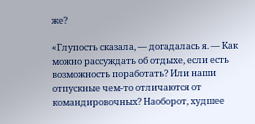же?

«Глупость сказала, — догадалась я. — Как можно рассуждать об отдыхе, если есть возможность поработать? Или наши отпускные чем-то отличаются от командировочных? Наоборот, худшее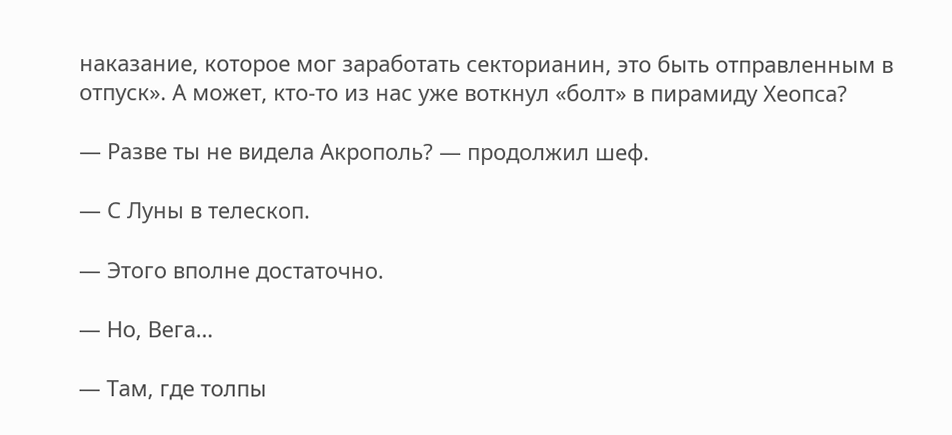наказание, которое мог заработать секторианин, это быть отправленным в отпуск». А может, кто-то из нас уже воткнул «болт» в пирамиду Хеопса?

— Разве ты не видела Акрополь? — продолжил шеф.

— С Луны в телескоп.

— Этого вполне достаточно.

— Но, Вега…

— Там, где толпы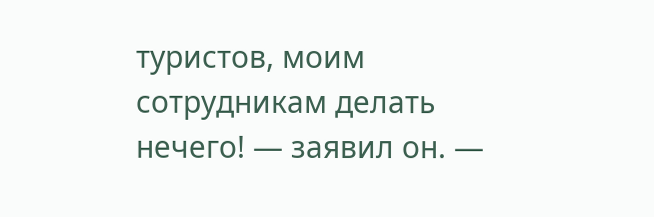туристов, моим сотрудникам делать нечего! — заявил он. —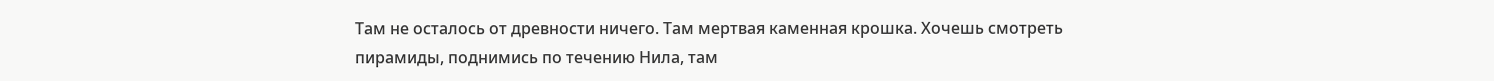Там не осталось от древности ничего. Там мертвая каменная крошка. Хочешь смотреть пирамиды, поднимись по течению Нила, там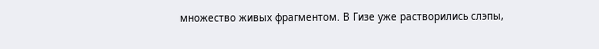множество живых фрагментом. В Гизе уже растворились слэпы,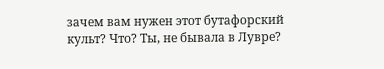зачем вам нужен этот бутафорский культ? Что? Ты, не бывала в Лувре?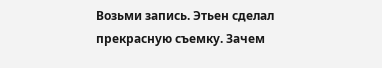Возьми запись. Этьен сделал прекрасную съемку. Зачем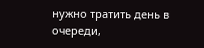нужно тратить день в очереди,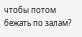чтобы потом бежать по залам?